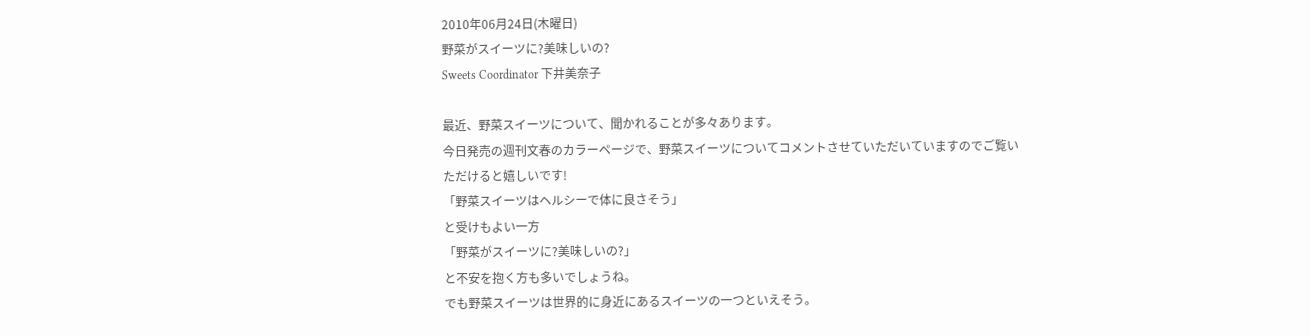2010年06月24日(木曜日)
野菜がスイーツに?美味しいの?
Sweets Coordinator 下井美奈子

最近、野菜スイーツについて、聞かれることが多々あります。
今日発売の週刊文春のカラーページで、野菜スイーツについてコメントさせていただいていますのでご覧いただけると嬉しいです!
「野菜スイーツはヘルシーで体に良さそう」
と受けもよい一方
「野菜がスイーツに?美味しいの?」
と不安を抱く方も多いでしょうね。
でも野菜スイーツは世界的に身近にあるスイーツの一つといえそう。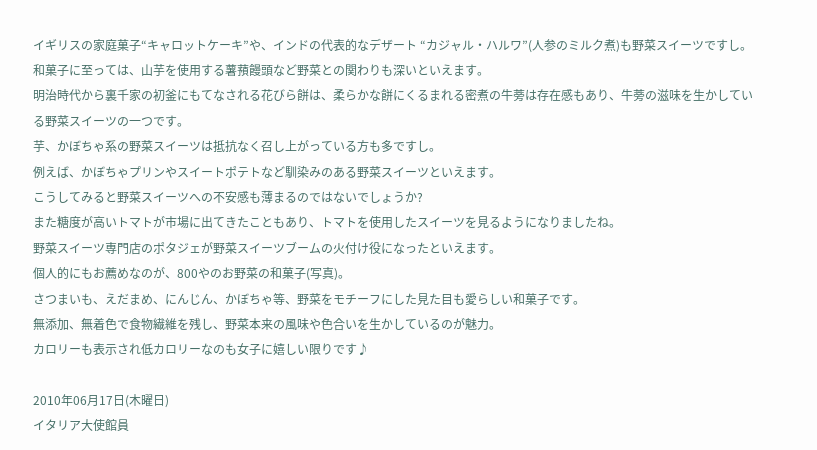イギリスの家庭菓子“キャロットケーキ”や、インドの代表的なデザート “カジャル・ハルワ”(人参のミルク煮)も野菜スイーツですし。
和菓子に至っては、山芋を使用する薯蕷饅頭など野菜との関わりも深いといえます。
明治時代から裏千家の初釜にもてなされる花びら餅は、柔らかな餅にくるまれる密煮の牛蒡は存在感もあり、牛蒡の滋味を生かしている野菜スイーツの一つです。
芋、かぼちゃ系の野菜スイーツは抵抗なく召し上がっている方も多ですし。
例えば、かぼちゃプリンやスイートポテトなど馴染みのある野菜スイーツといえます。
こうしてみると野菜スイーツへの不安感も薄まるのではないでしょうか?
また糖度が高いトマトが市場に出てきたこともあり、トマトを使用したスイーツを見るようになりましたね。
野菜スイーツ専門店のポタジェが野菜スイーツブームの火付け役になったといえます。
個人的にもお薦めなのが、800やのお野菜の和菓子(写真)。
さつまいも、えだまめ、にんじん、かぼちゃ等、野菜をモチーフにした見た目も愛らしい和菓子です。
無添加、無着色で食物繊維を残し、野菜本来の風味や色合いを生かしているのが魅力。
カロリーも表示され低カロリーなのも女子に嬉しい限りです♪

2010年06月17日(木曜日)
イタリア大使館員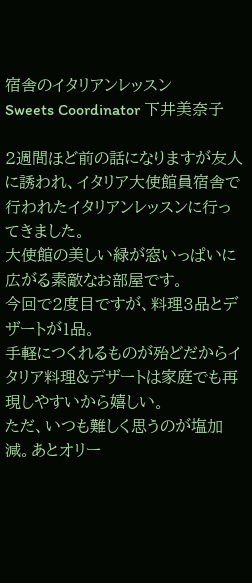宿舎のイタリアンレッスン
Sweets Coordinator 下井美奈子

2週間ほど前の話になりますが友人に誘われ、イタリア大使館員宿舎で行われたイタリアンレッスンに行ってきました。
大使館の美しい緑が窓いっぱいに広がる素敵なお部屋です。
今回で2度目ですが、料理3品とデザートが1品。
手軽につくれるものが殆どだからイタリア料理&デザートは家庭でも再現しやすいから嬉しい。
ただ、いつも難しく思うのが塩加減。あとオリー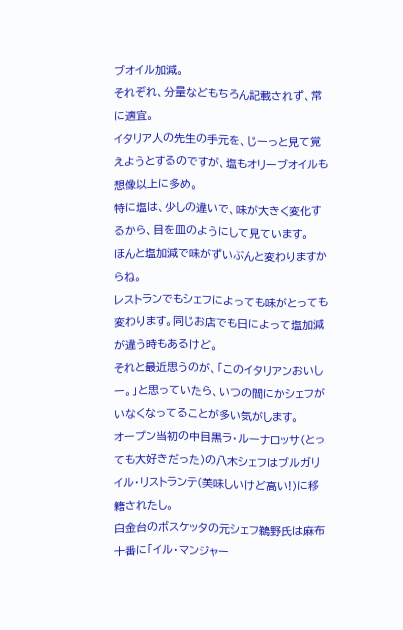ブオイル加減。
それぞれ、分量などもちろん記載されず、常に適宜。
イタリア人の先生の手元を、じーっと見て覚えようとするのですが、塩もオリーブオイルも想像以上に多め。
特に塩は、少しの違いで、味が大きく変化するから、目を皿のようにして見ています。
ほんと塩加減で味がずいぶんと変わりますからね。
レストランでもシェフによっても味がとっても変わります。同じお店でも日によって塩加減が違う時もあるけど。
それと最近思うのが、「このイタリアンおいしー。」と思っていたら、いつの間にかシェフがいなくなってることが多い気がします。
オープン当初の中目黒ラ・ルーナロッサ(とっても大好きだった)の八木シェフはブルガリイル・リストランテ(美味しいけど高い!)に移籍されたし。
白金台のボスケッタの元シェフ鵜野氏は麻布十番に「イル・マンジャー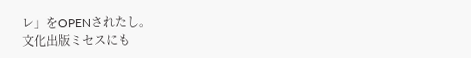レ」をOPENされたし。
文化出版ミセスにも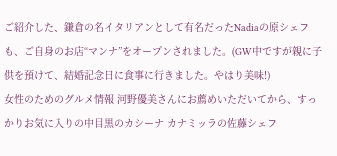ご紹介した、鎌倉の名イタリアンとして有名だったNadiaの原シェフも、ご自身のお店“マンナ”をオープンされました。(GW中ですが親に子供を預けて、結婚記念日に食事に行きました。やはり美味!)
女性のためのグルメ情報 河野優美さんにお薦めいただいてから、すっかりお気に入りの中目黒のカシーナ カナミッラの佐藤シェフ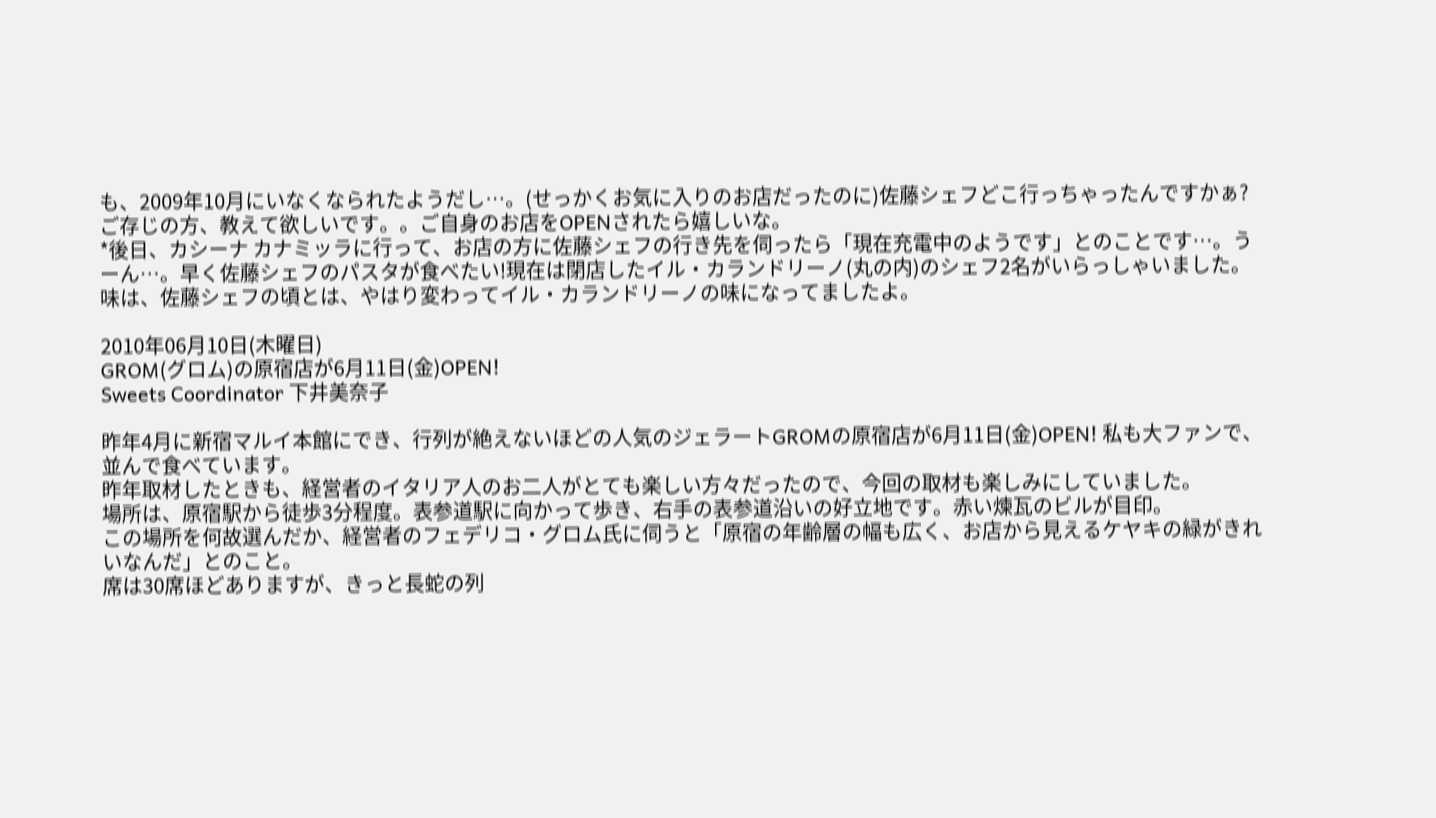も、2009年10月にいなくなられたようだし…。(せっかくお気に入りのお店だったのに)佐藤シェフどこ行っちゃったんですかぁ?ご存じの方、教えて欲しいです。。ご自身のお店をOPENされたら嬉しいな。
*後日、カシーナ カナミッラに行って、お店の方に佐藤シェフの行き先を伺ったら「現在充電中のようです」とのことです…。うーん…。早く佐藤シェフのパスタが食べたい!現在は閉店したイル・カランドリーノ(丸の内)のシェフ2名がいらっしゃいました。味は、佐藤シェフの頃とは、やはり変わってイル・カランドリーノの味になってましたよ。

2010年06月10日(木曜日)
GROM(グロム)の原宿店が6月11日(金)OPEN!
Sweets Coordinator 下井美奈子

昨年4月に新宿マルイ本館にでき、行列が絶えないほどの人気のジェラートGROMの原宿店が6月11日(金)OPEN! 私も大ファンで、並んで食べています。
昨年取材したときも、経営者のイタリア人のお二人がとても楽しい方々だったので、今回の取材も楽しみにしていました。
場所は、原宿駅から徒歩3分程度。表参道駅に向かって歩き、右手の表参道沿いの好立地です。赤い煉瓦のビルが目印。
この場所を何故選んだか、経営者のフェデリコ・グロム氏に伺うと「原宿の年齢層の幅も広く、お店から見えるケヤキの緑がきれいなんだ」とのこと。
席は30席ほどありますが、きっと長蛇の列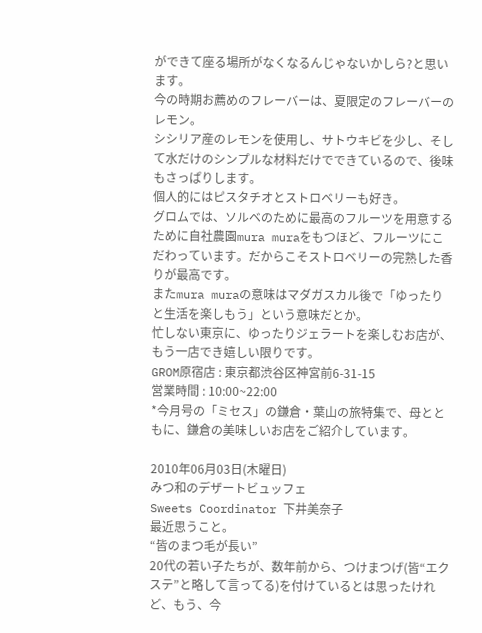ができて座る場所がなくなるんじゃないかしら?と思います。
今の時期お薦めのフレーバーは、夏限定のフレーバーのレモン。
シシリア産のレモンを使用し、サトウキビを少し、そして水だけのシンプルな材料だけでできているので、後味もさっぱりします。
個人的にはピスタチオとストロベリーも好き。
グロムでは、ソルベのために最高のフルーツを用意するために自社農園mura muraをもつほど、フルーツにこだわっています。だからこそストロベリーの完熟した香りが最高です。
またmura muraの意味はマダガスカル後で「ゆったりと生活を楽しもう」という意味だとか。
忙しない東京に、ゆったりジェラートを楽しむお店が、もう一店でき嬉しい限りです。
GROM原宿店 : 東京都渋谷区神宮前6-31-15
営業時間 : 10:00~22:00
*今月号の「ミセス」の鎌倉・葉山の旅特集で、母とともに、鎌倉の美味しいお店をご紹介しています。

2010年06月03日(木曜日)
みつ和のデザートビュッフェ
Sweets Coordinator 下井美奈子
最近思うこと。
“皆のまつ毛が長い”
20代の若い子たちが、数年前から、つけまつげ(皆“エクステ”と略して言ってる)を付けているとは思ったけれど、もう、今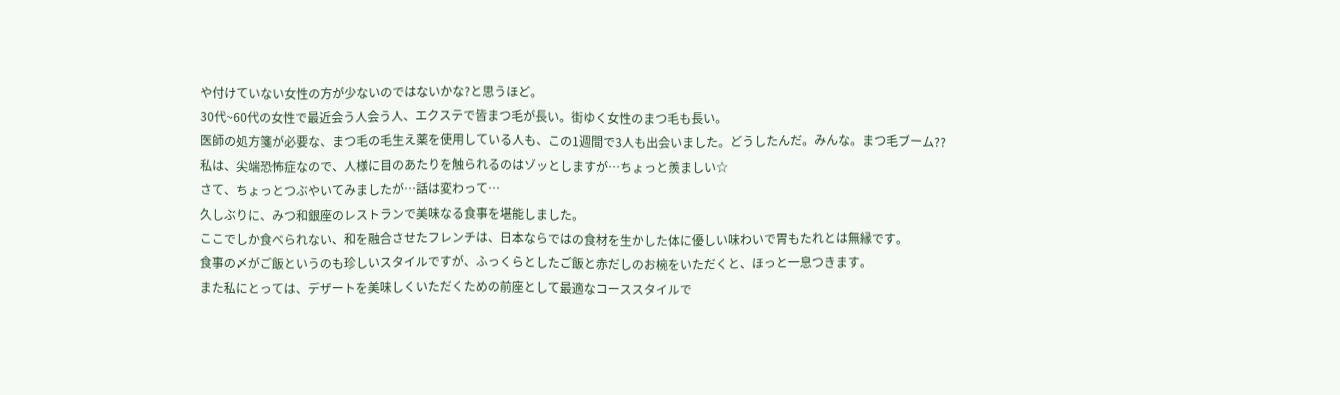や付けていない女性の方が少ないのではないかな?と思うほど。
30代~60代の女性で最近会う人会う人、エクステで皆まつ毛が長い。街ゆく女性のまつ毛も長い。
医師の処方箋が必要な、まつ毛の毛生え薬を使用している人も、この1週間で3人も出会いました。どうしたんだ。みんな。まつ毛ブーム??
私は、尖端恐怖症なので、人様に目のあたりを触られるのはゾッとしますが…ちょっと羨ましい☆
さて、ちょっとつぶやいてみましたが…話は変わって…
久しぶりに、みつ和銀座のレストランで美味なる食事を堪能しました。
ここでしか食べられない、和を融合させたフレンチは、日本ならではの食材を生かした体に優しい味わいで胃もたれとは無縁です。
食事の〆がご飯というのも珍しいスタイルですが、ふっくらとしたご飯と赤だしのお椀をいただくと、ほっと一息つきます。
また私にとっては、デザートを美味しくいただくための前座として最適なコーススタイルで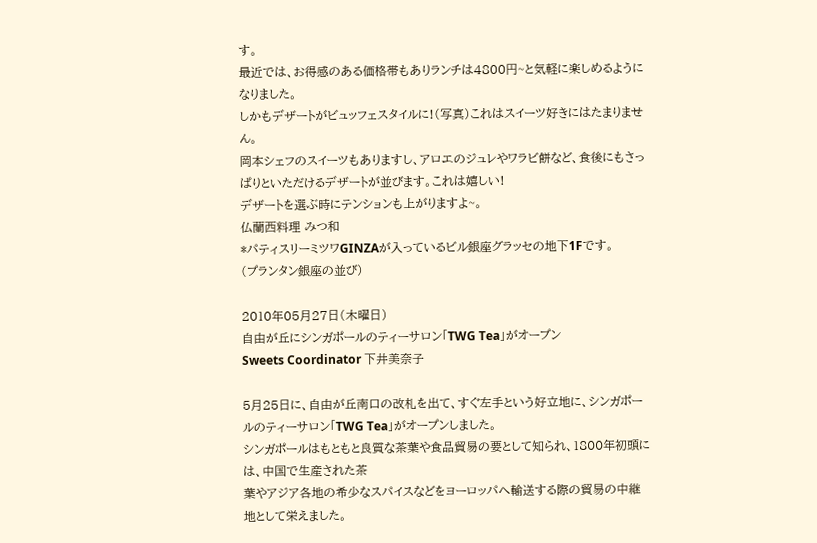す。
最近では、お得感のある価格帯もありランチは4800円~と気軽に楽しめるようになりました。
しかもデザートがビュッフェスタイルに!(写真)これはスイーツ好きにはたまりません。
岡本シェフのスイーツもありますし、アロエのジュレやワラビ餅など、食後にもさっぱりといただけるデザートが並びます。これは嬉しい!
デザートを選ぶ時にテンションも上がりますよ~。
仏蘭西料理 みつ和
*パティスリーミツワGINZAが入っているビル銀座グラッセの地下1Fです。
(プランタン銀座の並び)

2010年05月27日(木曜日)
自由が丘にシンガポールのティーサロン「TWG Tea」がオープン
Sweets Coordinator 下井美奈子

5月25日に、自由が丘南口の改札を出て、すぐ左手という好立地に、シンガポールのティーサロン「TWG Tea」がオープンしました。
シンガポールはもともと良質な茶葉や食品貿易の要として知られ、1800年初頭には、中国で生産された茶
葉やアジア各地の希少なスパイスなどをヨーロッパへ輸送する際の貿易の中継地として栄えました。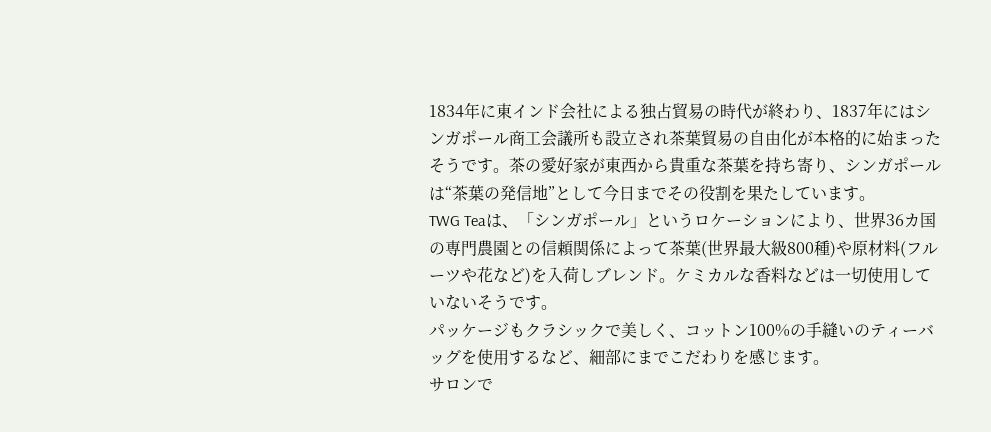1834年に東インド会社による独占貿易の時代が終わり、1837年にはシンガポール商工会議所も設立され茶葉貿易の自由化が本格的に始まったそうです。茶の愛好家が東西から貴重な茶葉を持ち寄り、シンガポールは“茶葉の発信地”として今日までその役割を果たしています。
TWG Teaは、「シンガポール」というロケーションにより、世界36カ国の専門農園との信頼関係によって茶葉(世界最大級800種)や原材料(フルーツや花など)を入荷しブレンド。ケミカルな香料などは一切使用していないそうです。
パッケージもクラシックで美しく、コットン100%の手縫いのティーバッグを使用するなど、細部にまでこだわりを感じます。
サロンで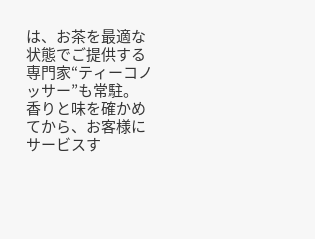は、お茶を最適な状態でご提供する専門家“ティーコノッサー”も常駐。
香りと味を確かめてから、お客様にサービスす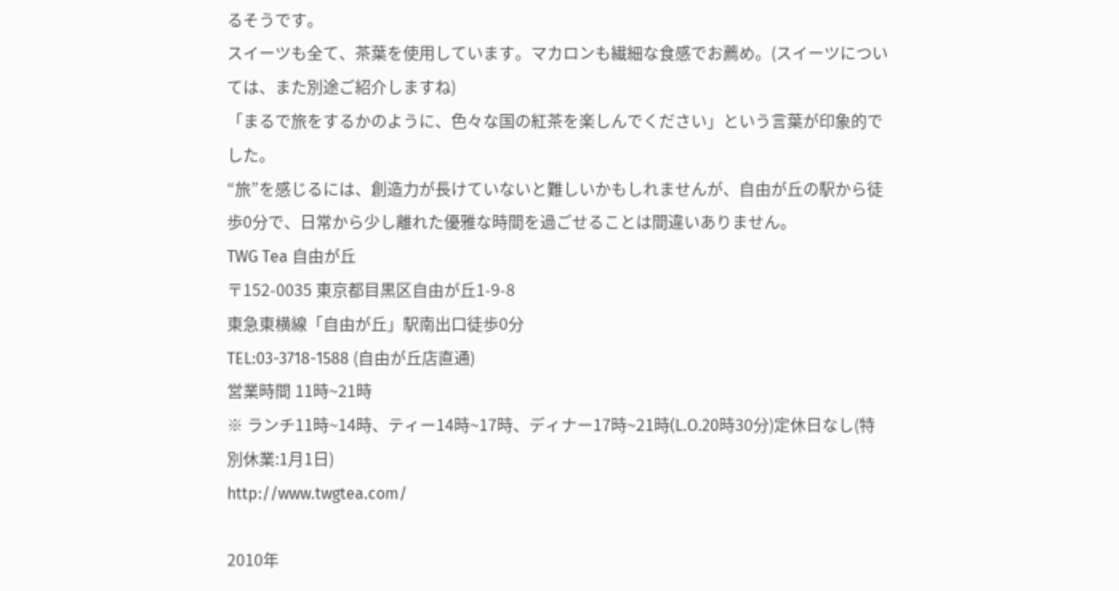るそうです。
スイーツも全て、茶葉を使用しています。マカロンも繊細な食感でお薦め。(スイーツについては、また別途ご紹介しますね)
「まるで旅をするかのように、色々な国の紅茶を楽しんでください」という言葉が印象的でした。
“旅”を感じるには、創造力が長けていないと難しいかもしれませんが、自由が丘の駅から徒歩0分で、日常から少し離れた優雅な時間を過ごせることは間違いありません。
TWG Tea 自由が丘
〒152-0035 東京都目黒区自由が丘1-9-8
東急東横線「自由が丘」駅南出口徒歩0分
TEL:03-3718-1588 (自由が丘店直通)
営業時間 11時~21時
※ ランチ11時~14時、ティー14時~17時、ディナー17時~21時(L.O.20時30分)定休日なし(特別休業:1月1日)
http://www.twgtea.com/

2010年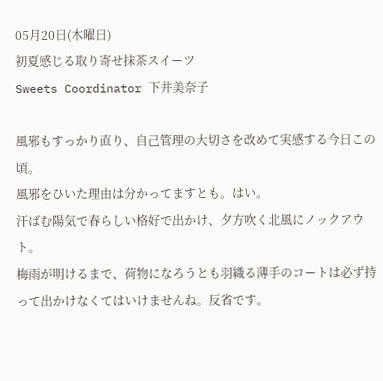05月20日(木曜日)
初夏感じる取り寄せ抹茶スイーツ
Sweets Coordinator 下井美奈子

風邪もすっかり直り、自己管理の大切さを改めて実感する今日この頃。
風邪をひいた理由は分かってますとも。はい。
汗ばむ陽気で春らしい格好で出かけ、夕方吹く北風にノックアウト。
梅雨が明けるまで、荷物になろうとも羽織る薄手のコートは必ず持って出かけなくてはいけませんね。反省です。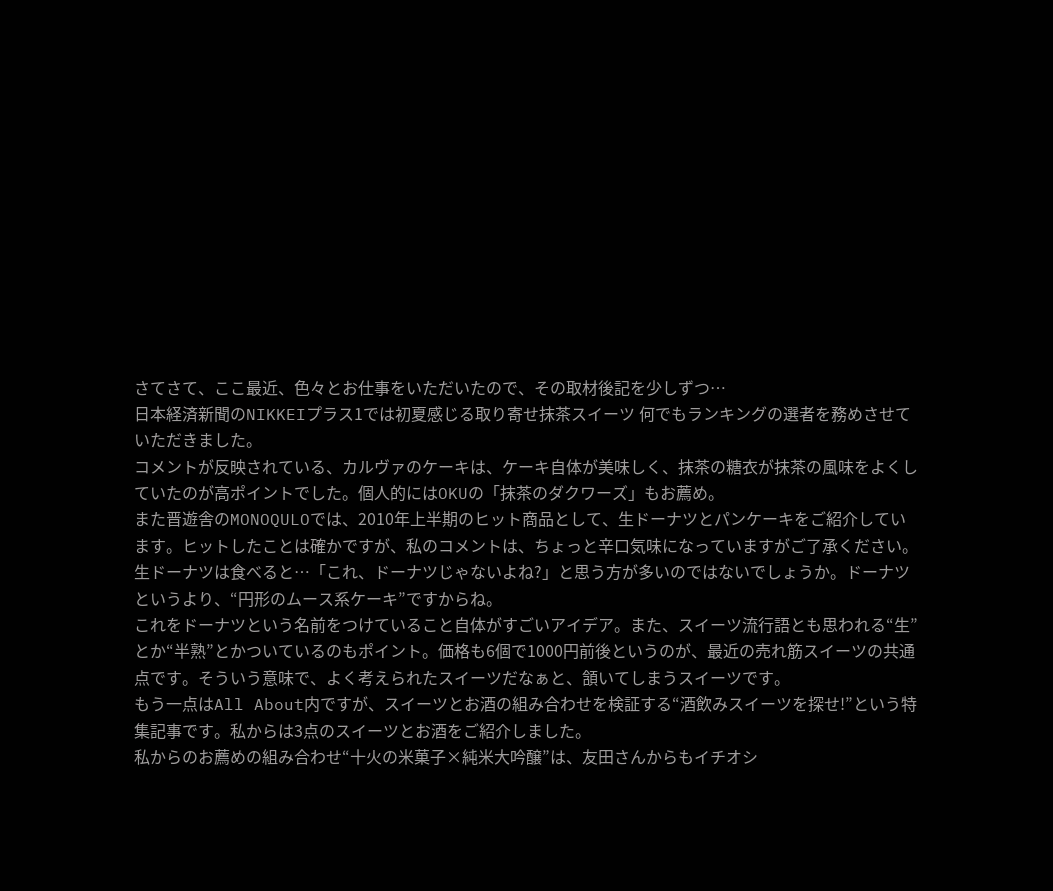さてさて、ここ最近、色々とお仕事をいただいたので、その取材後記を少しずつ…
日本経済新聞のNIKKEIプラス1では初夏感じる取り寄せ抹茶スイーツ 何でもランキングの選者を務めさせていただきました。
コメントが反映されている、カルヴァのケーキは、ケーキ自体が美味しく、抹茶の糖衣が抹茶の風味をよくしていたのが高ポイントでした。個人的にはOKUの「抹茶のダクワーズ」もお薦め。
また晋遊舎のMONOQULOでは、2010年上半期のヒット商品として、生ドーナツとパンケーキをご紹介しています。ヒットしたことは確かですが、私のコメントは、ちょっと辛口気味になっていますがご了承ください。
生ドーナツは食べると…「これ、ドーナツじゃないよね?」と思う方が多いのではないでしょうか。ドーナツというより、“円形のムース系ケーキ”ですからね。
これをドーナツという名前をつけていること自体がすごいアイデア。また、スイーツ流行語とも思われる“生”とか“半熟”とかついているのもポイント。価格も6個で1000円前後というのが、最近の売れ筋スイーツの共通点です。そういう意味で、よく考えられたスイーツだなぁと、頷いてしまうスイーツです。
もう一点はAll About内ですが、スイーツとお酒の組み合わせを検証する“酒飲みスイーツを探せ!”という特集記事です。私からは3点のスイーツとお酒をご紹介しました。
私からのお薦めの組み合わせ“十火の米菓子×純米大吟醸”は、友田さんからもイチオシ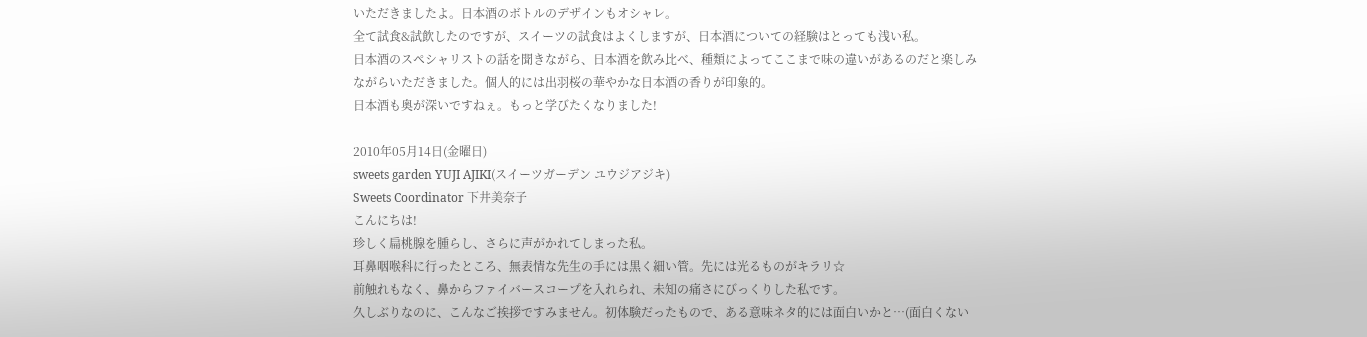いただきましたよ。日本酒のボトルのデザインもオシャレ。
全て試食&試飲したのですが、スイーツの試食はよくしますが、日本酒についての経験はとっても浅い私。
日本酒のスペシャリストの話を聞きながら、日本酒を飲み比べ、種類によってここまで味の違いがあるのだと楽しみながらいただきました。個人的には出羽桜の華やかな日本酒の香りが印象的。
日本酒も奥が深いですねぇ。もっと学びたくなりました!

2010年05月14日(金曜日)
sweets garden YUJI AJIKI(スイーツガーデン ユウジアジキ)
Sweets Coordinator 下井美奈子
こんにちは!
珍しく扁桃腺を腫らし、さらに声がかれてしまった私。
耳鼻咽喉科に行ったところ、無表情な先生の手には黒く細い管。先には光るものがキラリ☆
前触れもなく、鼻からファイバースコープを入れられ、未知の痛さにびっくりした私です。
久しぶりなのに、こんなご挨拶ですみません。初体験だったもので、ある意味ネタ的には面白いかと…(面白くない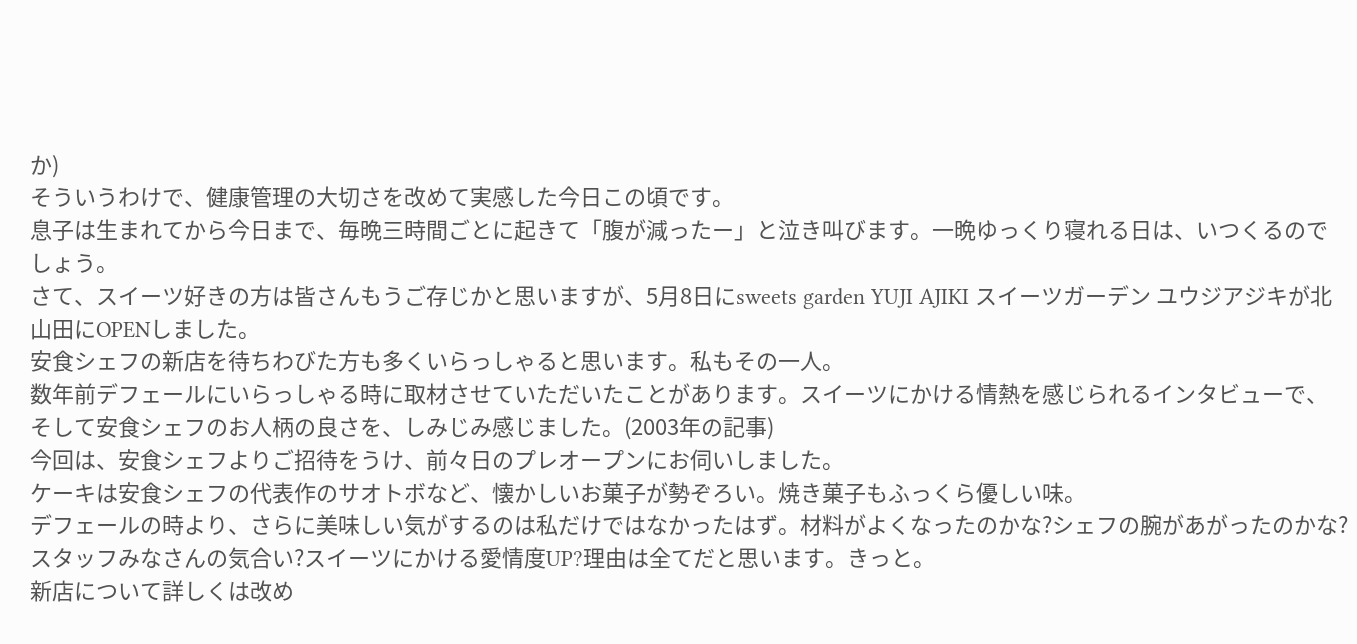か)
そういうわけで、健康管理の大切さを改めて実感した今日この頃です。
息子は生まれてから今日まで、毎晩三時間ごとに起きて「腹が減ったー」と泣き叫びます。一晩ゆっくり寝れる日は、いつくるのでしょう。
さて、スイーツ好きの方は皆さんもうご存じかと思いますが、5月8日にsweets garden YUJI AJIKI スイーツガーデン ユウジアジキが北山田にOPENしました。
安食シェフの新店を待ちわびた方も多くいらっしゃると思います。私もその一人。
数年前デフェールにいらっしゃる時に取材させていただいたことがあります。スイーツにかける情熱を感じられるインタビューで、そして安食シェフのお人柄の良さを、しみじみ感じました。(2003年の記事)
今回は、安食シェフよりご招待をうけ、前々日のプレオープンにお伺いしました。
ケーキは安食シェフの代表作のサオトボなど、懐かしいお菓子が勢ぞろい。焼き菓子もふっくら優しい味。
デフェールの時より、さらに美味しい気がするのは私だけではなかったはず。材料がよくなったのかな?シェフの腕があがったのかな?スタッフみなさんの気合い?スイーツにかける愛情度UP?理由は全てだと思います。きっと。
新店について詳しくは改め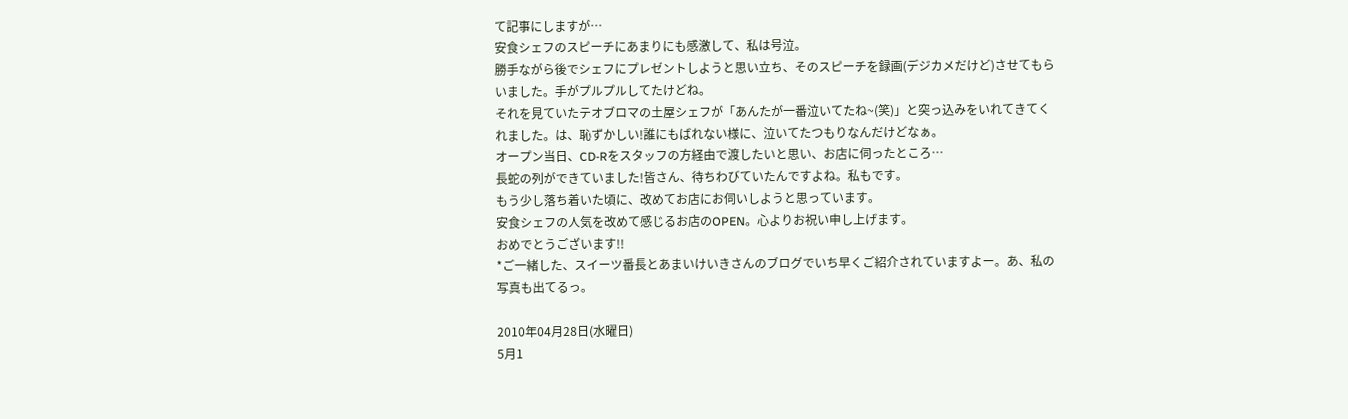て記事にしますが…
安食シェフのスピーチにあまりにも感激して、私は号泣。
勝手ながら後でシェフにプレゼントしようと思い立ち、そのスピーチを録画(デジカメだけど)させてもらいました。手がプルプルしてたけどね。
それを見ていたテオブロマの土屋シェフが「あんたが一番泣いてたね~(笑)」と突っ込みをいれてきてくれました。は、恥ずかしい!誰にもばれない様に、泣いてたつもりなんだけどなぁ。
オープン当日、CD-Rをスタッフの方経由で渡したいと思い、お店に伺ったところ…
長蛇の列ができていました!皆さん、待ちわびていたんですよね。私もです。
もう少し落ち着いた頃に、改めてお店にお伺いしようと思っています。
安食シェフの人気を改めて感じるお店のOPEN。心よりお祝い申し上げます。
おめでとうございます!!
*ご一緒した、スイーツ番長とあまいけいきさんのブログでいち早くご紹介されていますよー。あ、私の写真も出てるっ。

2010年04月28日(水曜日)
5月1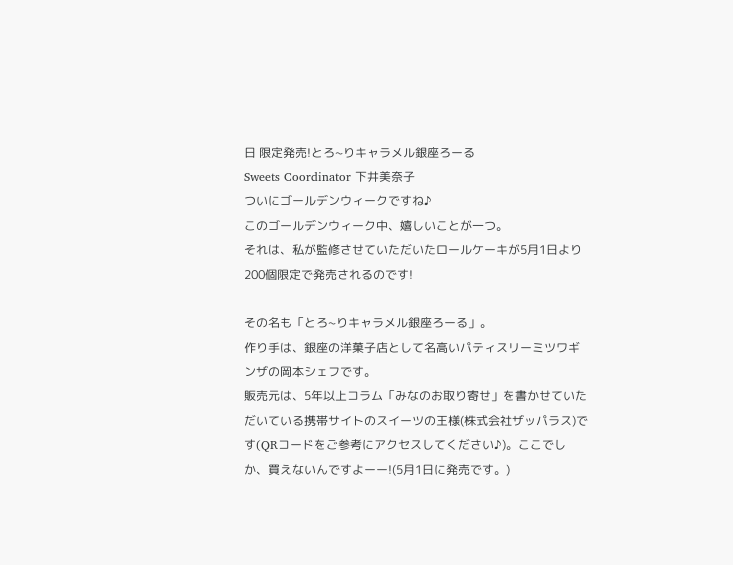日 限定発売!とろ~りキャラメル銀座ろーる
Sweets Coordinator 下井美奈子
ついにゴールデンウィークですね♪
このゴールデンウィーク中、嬉しいことが一つ。
それは、私が監修させていただいたロールケーキが5月1日より200個限定で発売されるのです!

その名も「とろ~りキャラメル銀座ろーる」。
作り手は、銀座の洋菓子店として名高いパティスリーミツワギンザの岡本シェフです。
販売元は、5年以上コラム「みなのお取り寄せ」を書かせていただいている携帯サイトのスイーツの王様(株式会社ザッパラス)です(QRコードをご参考にアクセスしてください♪)。ここでしか、買えないんですよーー!(5月1日に発売です。)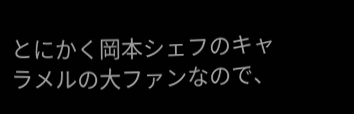とにかく岡本シェフのキャラメルの大ファンなので、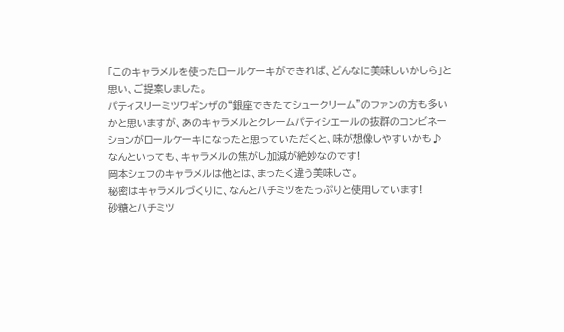「このキャラメルを使ったロールケーキができれば、どんなに美味しいかしら」と思い、ご提案しました。
パティスリーミツワギンザの“銀座できたてシュークリーム”のファンの方も多いかと思いますが、あのキャラメルとクレームパティシエールの抜群のコンビネーションがロールケーキになったと思っていただくと、味が想像しやすいかも♪
なんといっても、キャラメルの焦がし加減が絶妙なのです!
岡本シェフのキャラメルは他とは、まったく違う美味しさ。
秘密はキャラメルづくりに、なんとハチミツをたっぷりと使用しています!
砂糖とハチミツ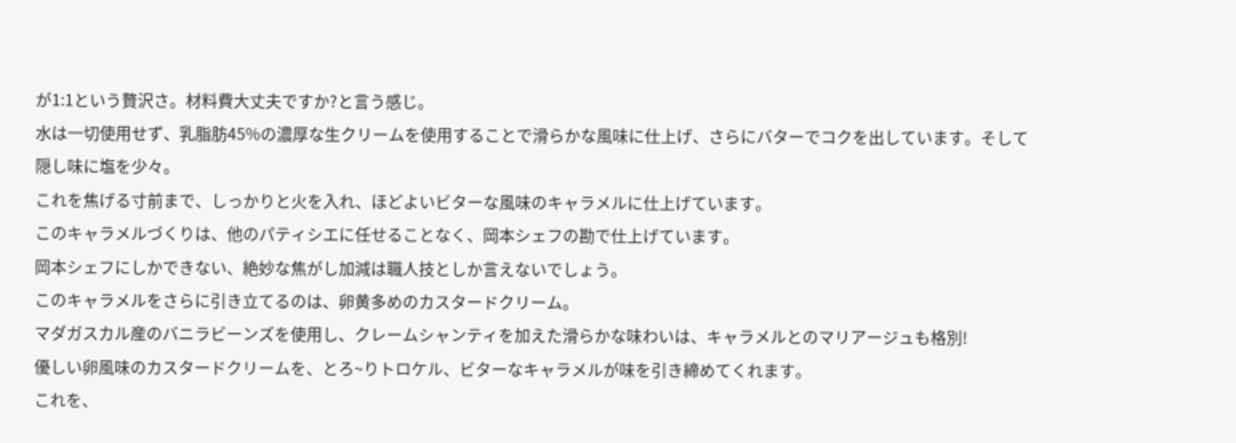が1:1という贅沢さ。材料費大丈夫ですか?と言う感じ。
水は一切使用せず、乳脂肪45%の濃厚な生クリームを使用することで滑らかな風味に仕上げ、さらにバターでコクを出しています。そして隠し味に塩を少々。
これを焦げる寸前まで、しっかりと火を入れ、ほどよいビターな風味のキャラメルに仕上げています。
このキャラメルづくりは、他のパティシエに任せることなく、岡本シェフの勘で仕上げています。
岡本シェフにしかできない、絶妙な焦がし加減は職人技としか言えないでしょう。
このキャラメルをさらに引き立てるのは、卵黄多めのカスタードクリーム。
マダガスカル産のバニラビーンズを使用し、クレームシャンティを加えた滑らかな味わいは、キャラメルとのマリアージュも格別!
優しい卵風味のカスタードクリームを、とろ~りトロケル、ビターなキャラメルが味を引き締めてくれます。
これを、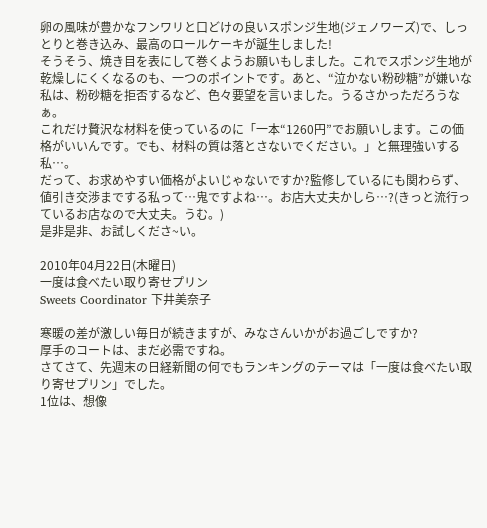卵の風味が豊かなフンワリと口どけの良いスポンジ生地(ジェノワーズ)で、しっとりと巻き込み、最高のロールケーキが誕生しました!
そうそう、焼き目を表にして巻くようお願いもしました。これでスポンジ生地が乾燥しにくくなるのも、一つのポイントです。あと、“泣かない粉砂糖”が嫌いな私は、粉砂糖を拒否するなど、色々要望を言いました。うるさかっただろうなぁ。
これだけ贅沢な材料を使っているのに「一本“1260円”でお願いします。この価格がいいんです。でも、材料の質は落とさないでください。」と無理強いする私…。
だって、お求めやすい価格がよいじゃないですか?監修しているにも関わらず、値引き交渉までする私って…鬼ですよね…。お店大丈夫かしら…?(きっと流行っているお店なので大丈夫。うむ。)
是非是非、お試しくださ~い。

2010年04月22日(木曜日)
一度は食べたい取り寄せプリン
Sweets Coordinator 下井美奈子

寒暖の差が激しい毎日が続きますが、みなさんいかがお過ごしですか?
厚手のコートは、まだ必需ですね。
さてさて、先週末の日経新聞の何でもランキングのテーマは「一度は食べたい取り寄せプリン」でした。
1位は、想像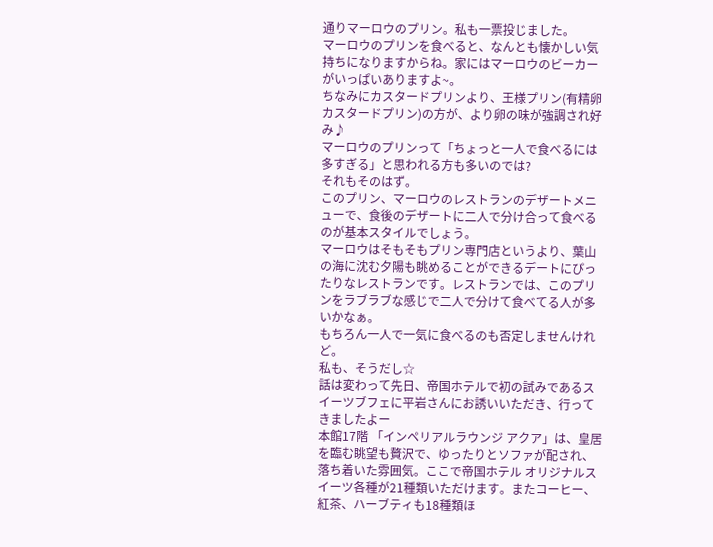通りマーロウのプリン。私も一票投じました。
マーロウのプリンを食べると、なんとも懐かしい気持ちになりますからね。家にはマーロウのビーカーがいっぱいありますよ~。
ちなみにカスタードプリンより、王様プリン(有精卵カスタードプリン)の方が、より卵の味が強調され好み♪
マーロウのプリンって「ちょっと一人で食べるには多すぎる」と思われる方も多いのでは?
それもそのはず。
このプリン、マーロウのレストランのデザートメニューで、食後のデザートに二人で分け合って食べるのが基本スタイルでしょう。
マーロウはそもそもプリン専門店というより、葉山の海に沈む夕陽も眺めることができるデートにぴったりなレストランです。レストランでは、このプリンをラブラブな感じで二人で分けて食べてる人が多いかなぁ。
もちろん一人で一気に食べるのも否定しませんけれど。
私も、そうだし☆
話は変わって先日、帝国ホテルで初の試みであるスイーツブフェに平岩さんにお誘いいただき、行ってきましたよー
本館17階 「インペリアルラウンジ アクア」は、皇居を臨む眺望も贅沢で、ゆったりとソファが配され、落ち着いた雰囲気。ここで帝国ホテル オリジナルスイーツ各種が21種類いただけます。またコーヒー、紅茶、ハーブティも18種類ほ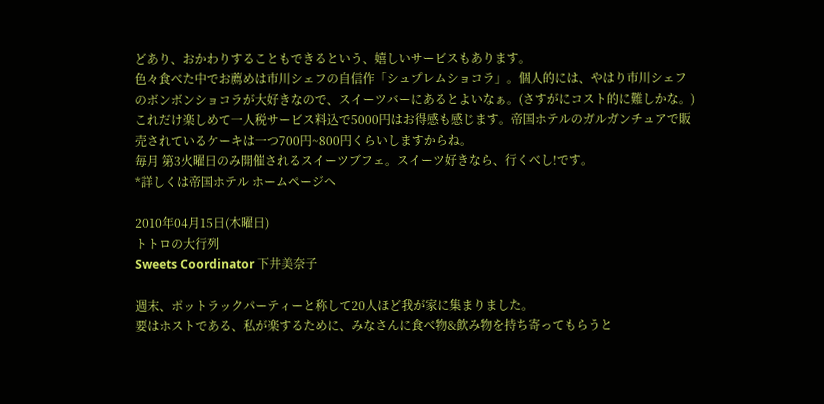どあり、おかわりすることもできるという、嬉しいサービスもあります。
色々食べた中でお薦めは市川シェフの自信作「シュプレムショコラ」。個人的には、やはり市川シェフのボンボンショコラが大好きなので、スイーツバーにあるとよいなぁ。(さすがにコスト的に難しかな。)
これだけ楽しめて一人税サービス料込で5000円はお得感も感じます。帝国ホテルのガルガンチュアで販売されているケーキは一つ700円~800円くらいしますからね。
毎月 第3火曜日のみ開催されるスイーツブフェ。スイーツ好きなら、行くべし!です。
*詳しくは帝国ホテル ホームページへ

2010年04月15日(木曜日)
トトロの大行列
Sweets Coordinator 下井美奈子

週末、ポットラックパーティーと称して20人ほど我が家に集まりました。
要はホストである、私が楽するために、みなさんに食べ物&飲み物を持ち寄ってもらうと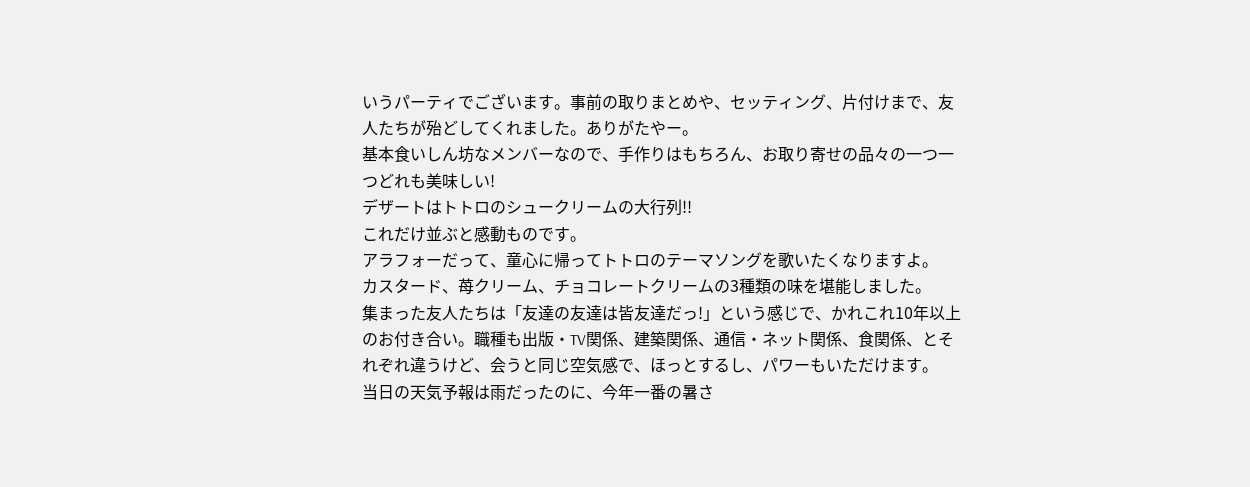いうパーティでございます。事前の取りまとめや、セッティング、片付けまで、友人たちが殆どしてくれました。ありがたやー。
基本食いしん坊なメンバーなので、手作りはもちろん、お取り寄せの品々の一つ一つどれも美味しい!
デザートはトトロのシュークリームの大行列!!
これだけ並ぶと感動ものです。
アラフォーだって、童心に帰ってトトロのテーマソングを歌いたくなりますよ。
カスタード、苺クリーム、チョコレートクリームの3種類の味を堪能しました。
集まった友人たちは「友達の友達は皆友達だっ!」という感じで、かれこれ10年以上のお付き合い。職種も出版・TV関係、建築関係、通信・ネット関係、食関係、とそれぞれ違うけど、会うと同じ空気感で、ほっとするし、パワーもいただけます。
当日の天気予報は雨だったのに、今年一番の暑さ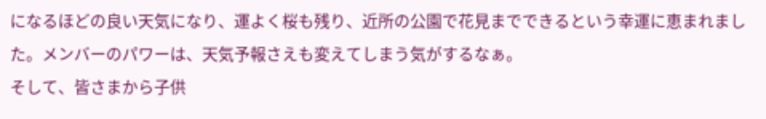になるほどの良い天気になり、運よく桜も残り、近所の公園で花見までできるという幸運に恵まれました。メンバーのパワーは、天気予報さえも変えてしまう気がするなぁ。
そして、皆さまから子供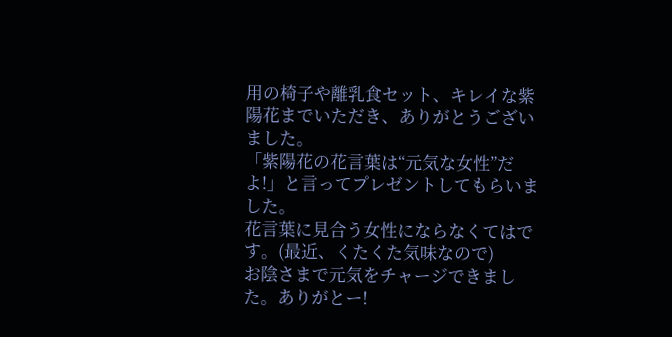用の椅子や離乳食セット、キレイな紫陽花までいただき、ありがとうございました。
「紫陽花の花言葉は“元気な女性”だよ!」と言ってプレゼントしてもらいました。
花言葉に見合う女性にならなくてはです。(最近、くたくた気味なので)
お陰さまで元気をチャージできました。ありがとー!